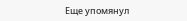Еще упомянул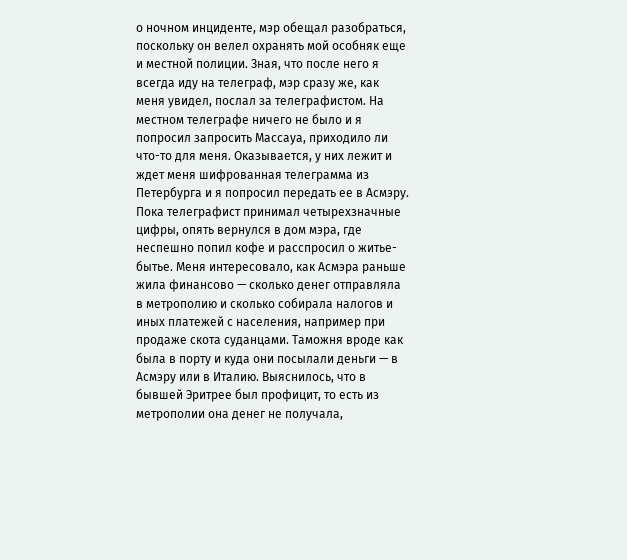о ночном инциденте, мэр обещал разобраться, поскольку он велел охранять мой особняк еще и местной полиции. Зная, что после него я всегда иду на телеграф, мэр сразу же, как меня увидел, послал за телеграфистом. На местном телеграфе ничего не было и я попросил запросить Массауа, приходило ли что-то для меня. Оказывается, у них лежит и ждет меня шифрованная телеграмма из Петербурга и я попросил передать ее в Асмэру. Пока телеграфист принимал четырехзначные цифры, опять вернулся в дом мэра, где неспешно попил кофе и расспросил о житье-бытье. Меня интересовало, как Асмэра раньше жила финансово — сколько денег отправляла в метрополию и сколько собирала налогов и иных платежей с населения, например при продаже скота суданцами. Таможня вроде как была в порту и куда они посылали деньги — в Асмэру или в Италию. Выяснилось, что в бывшей Эритрее был профицит, то есть из метрополии она денег не получала,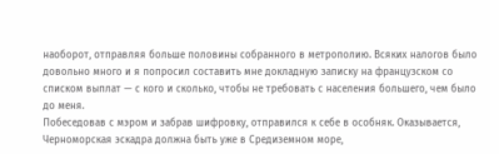наоборот, отправляя больше половины собранного в метрополию. Всяких налогов было довольно много и я попросил составить мне докладную записку на французском со списком выплат — с кого и сколько, чтобы не требовать с населения большего, чем было до меня.
Побеседовав с мэром и забрав шифровку, отправился к себе в особняк. Оказывается, Черноморская эскадра должна быть уже в Средиземном море,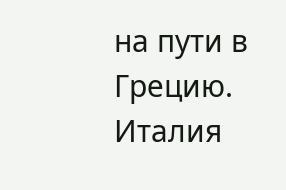на пути в Грецию. Италия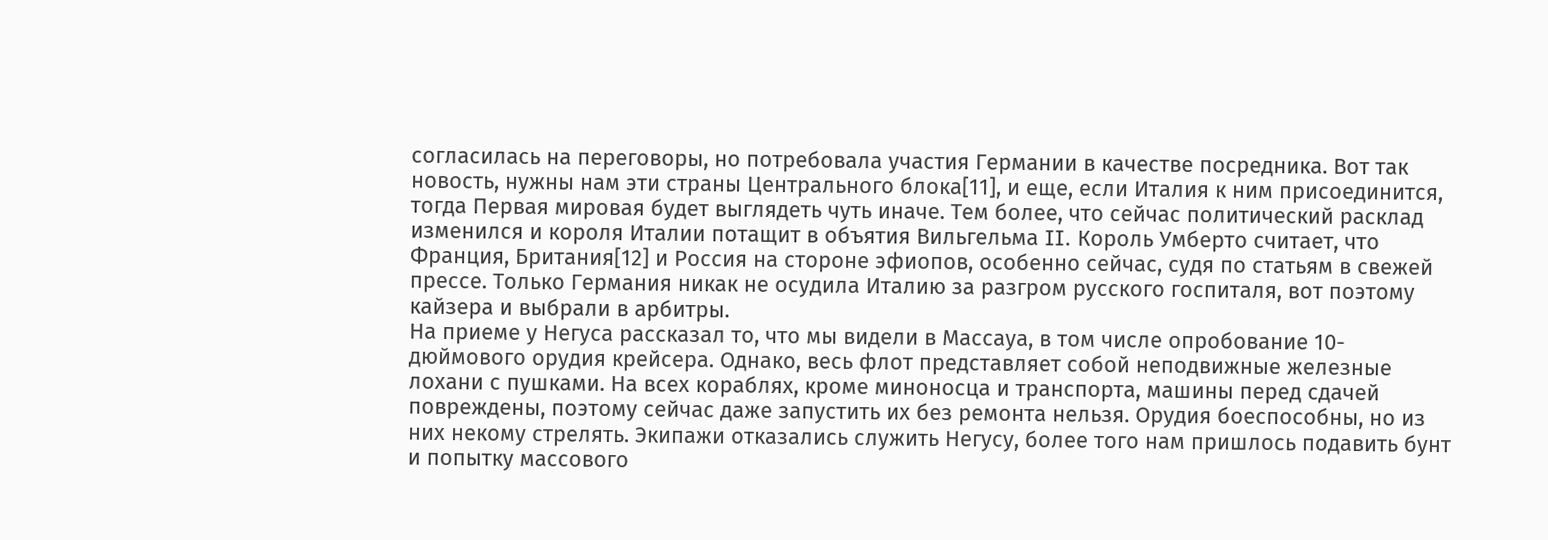согласилась на переговоры, но потребовала участия Германии в качестве посредника. Вот так новость, нужны нам эти страны Центрального блока[11], и еще, если Италия к ним присоединится, тогда Первая мировая будет выглядеть чуть иначе. Тем более, что сейчас политический расклад изменился и короля Италии потащит в объятия Вильгельма II. Король Умберто считает, что Франция, Британия[12] и Россия на стороне эфиопов, особенно сейчас, судя по статьям в свежей прессе. Только Германия никак не осудила Италию за разгром русского госпиталя, вот поэтому кайзера и выбрали в арбитры.
На приеме у Негуса рассказал то, что мы видели в Массауа, в том числе опробование 10-дюймового орудия крейсера. Однако, весь флот представляет собой неподвижные железные лохани с пушками. На всех кораблях, кроме миноносца и транспорта, машины перед сдачей повреждены, поэтому сейчас даже запустить их без ремонта нельзя. Орудия боеспособны, но из них некому стрелять. Экипажи отказались служить Негусу, более того нам пришлось подавить бунт и попытку массового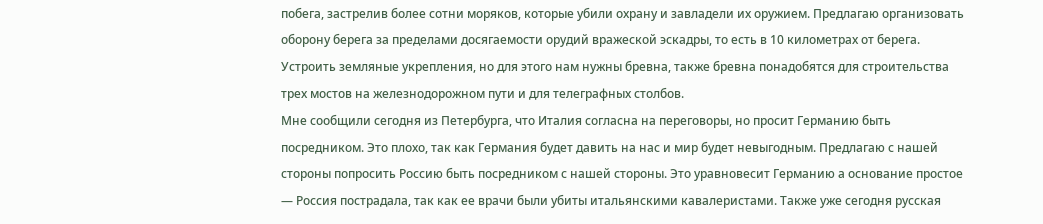побега, застрелив более сотни моряков, которые убили охрану и завладели их оружием. Предлагаю организовать оборону берега за пределами досягаемости орудий вражеской эскадры, то есть в 10 километрах от берега. Устроить земляные укрепления, но для этого нам нужны бревна, также бревна понадобятся для строительства трех мостов на железнодорожном пути и для телеграфных столбов.
Мне сообщили сегодня из Петербурга, что Италия согласна на переговоры, но просит Германию быть посредником. Это плохо, так как Германия будет давить на нас и мир будет невыгодным. Предлагаю с нашей стороны попросить Россию быть посредником с нашей стороны. Это уравновесит Германию а основание простое — Россия пострадала, так как ее врачи были убиты итальянскими кавалеристами. Также уже сегодня русская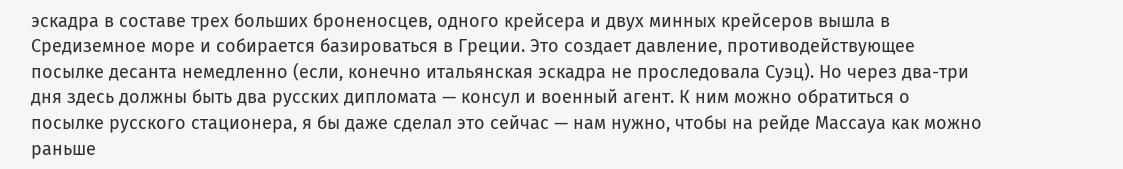эскадра в составе трех больших броненосцев, одного крейсера и двух минных крейсеров вышла в Средиземное море и собирается базироваться в Греции. Это создает давление, противодействующее посылке десанта немедленно (если, конечно итальянская эскадра не проследовала Суэц). Но через два-три дня здесь должны быть два русских дипломата — консул и военный агент. К ним можно обратиться о посылке русского стационера, я бы даже сделал это сейчас — нам нужно, чтобы на рейде Массауа как можно раньше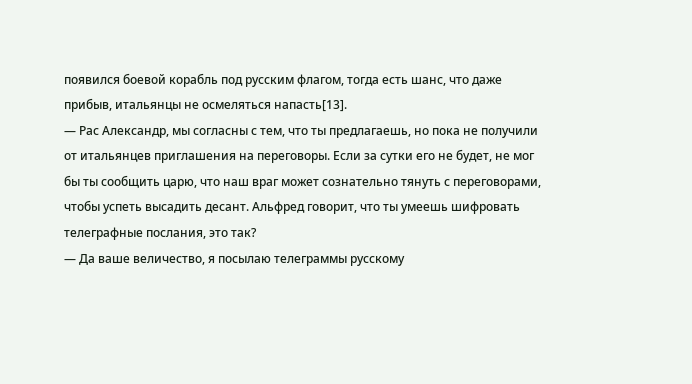появился боевой корабль под русским флагом, тогда есть шанс, что даже прибыв, итальянцы не осмеляться напасть[13].
— Рас Александр, мы согласны с тем, что ты предлагаешь, но пока не получили от итальянцев приглашения на переговоры. Если за сутки его не будет, не мог бы ты сообщить царю, что наш враг может сознательно тянуть с переговорами, чтобы успеть высадить десант. Альфред говорит, что ты умеешь шифровать телеграфные послания, это так?
— Да ваше величество, я посылаю телеграммы русскому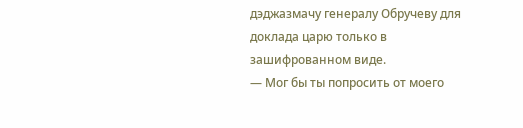дэджазмачу генералу Обручеву для доклада царю только в зашифрованном виде.
— Мог бы ты попросить от моего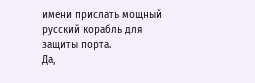имени прислать мощный русский корабль для защиты порта.
Да,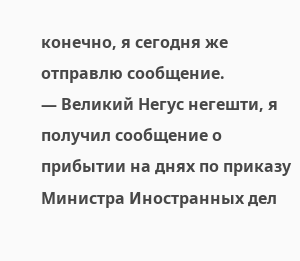конечно, я сегодня же отправлю сообщение.
— Великий Негус негешти, я получил сообщение о прибытии на днях по приказу Министра Иностранных дел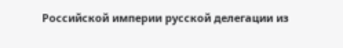Российской империи русской делегации из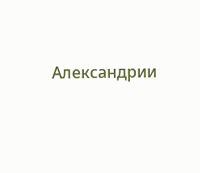Александрии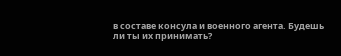в составе консула и военного агента. Будешь ли ты их принимать?